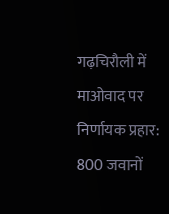गढ़चिरौली में माओवाद पर निर्णायक प्रहार: 800 जवानों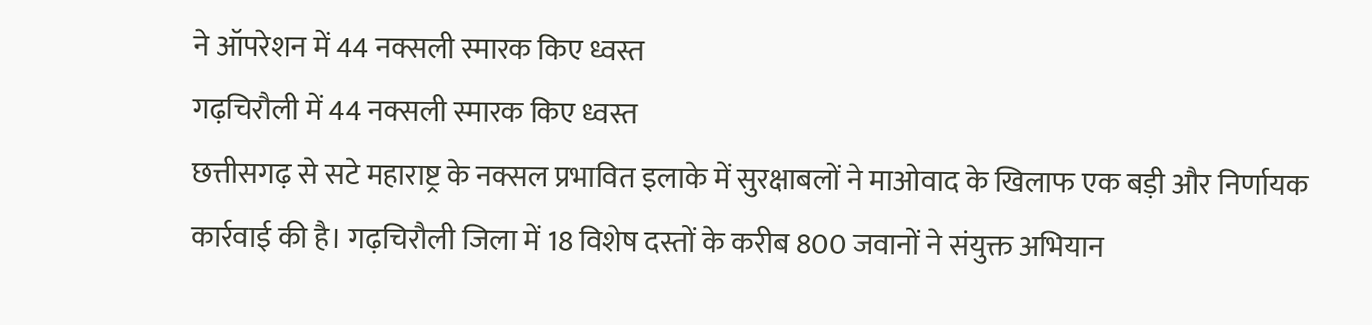ने ऑपरेशन में 44 नक्सली स्मारक किए ध्वस्त
गढ़चिरौली में 44 नक्सली स्मारक किए ध्वस्त
छत्तीसगढ़ से सटे महाराष्ट्र के नक्सल प्रभावित इलाके में सुरक्षाबलों ने माओवाद के खिलाफ एक बड़ी और निर्णायक कार्रवाई की है। गढ़चिरौली जिला में 18 विशेष दस्तों के करीब 800 जवानों ने संयुक्त अभियान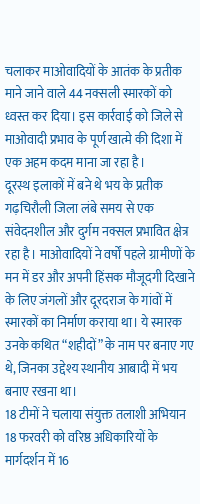चलाकर माओवादियों के आतंक के प्रतीक माने जाने वाले 44 नक्सली स्मारकों को ध्वस्त कर दिया। इस कार्रवाई को जिले से माओवादी प्रभाव के पूर्ण खात्मे की दिशा में एक अहम कदम माना जा रहा है।
दूरस्थ इलाकों में बने थे भय के प्रतीक
गढ़चिरौली जिला लंबे समय से एक संवेदनशील और दुर्गम नक्सल प्रभावित क्षेत्र रहा है। माओवादियों ने वर्षों पहले ग्रामीणों के मन में डर और अपनी हिंसक मौजूदगी दिखाने के लिए जंगलों और दूरदराज के गांवों में स्मारकों का निर्माण कराया था। ये स्मारक उनके कथित “शहीदों” के नाम पर बनाए गए थे, जिनका उद्देश्य स्थानीय आबादी में भय बनाए रखना था।
18 टीमों ने चलाया संयुक्त तलाशी अभियान
18 फरवरी को वरिष्ठ अधिकारियों के मार्गदर्शन में 16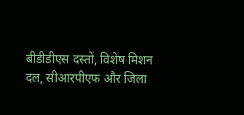बीडीडीएस दस्तों, विशेष मिशन दल, सीआरपीएफ और जिला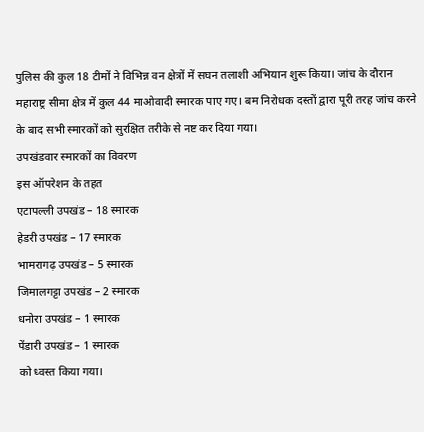पुलिस की कुल 18 टीमों ने विभिन्न वन क्षेत्रों में सघन तलाशी अभियान शुरू किया। जांच के दौरान महाराष्ट्र सीमा क्षेत्र में कुल 44 माओवादी स्मारक पाए गए। बम निरोधक दस्तों द्वारा पूरी तरह जांच करने के बाद सभी स्मारकों को सुरक्षित तरीके से नष्ट कर दिया गया।
उपखंडवार स्मारकों का विवरण
इस ऑपरेशन के तहत
एटापल्ली उपखंड – 18 स्मारक
हेडरी उपखंड – 17 स्मारक
भामरागढ़ उपखंड – 5 स्मारक
जिमालगट्टा उपखंड – 2 स्मारक
धनोरा उपखंड – 1 स्मारक
पेंडारी उपखंड – 1 स्मारक
को ध्वस्त किया गया।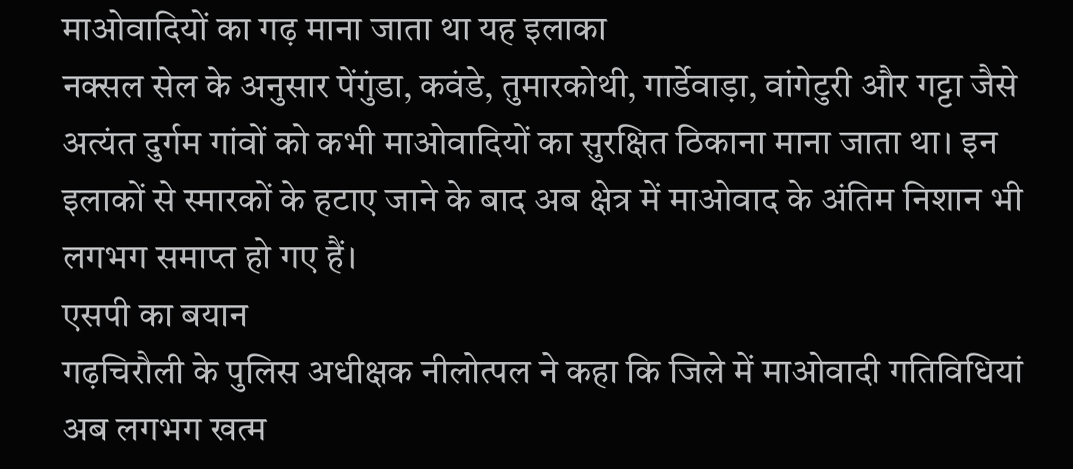माओवादियों का गढ़ माना जाता था यह इलाका
नक्सल सेल के अनुसार पेंगुंडा, कवंडे, तुमारकोथी, गार्डेवाड़ा, वांगेटुरी और गट्टा जैसे अत्यंत दुर्गम गांवों को कभी माओवादियों का सुरक्षित ठिकाना माना जाता था। इन इलाकों से स्मारकों के हटाए जाने के बाद अब क्षेत्र में माओवाद के अंतिम निशान भी लगभग समाप्त हो गए हैं।
एसपी का बयान
गढ़चिरौली के पुलिस अधीक्षक नीलोत्पल ने कहा कि जिले में माओवादी गतिविधियां अब लगभग खत्म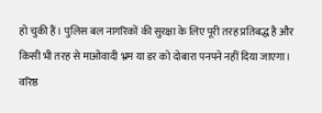हो चुकी हैं। पुलिस बल नागरिकों की सुरक्षा के लिए पूरी तरह प्रतिबद्ध है और किसी भी तरह से माओवादी भ्रम या डर को दोबारा पनपने नहीं दिया जाएगा।
वरिष्ठ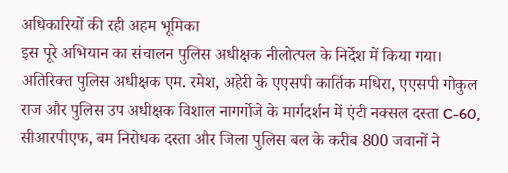अधिकारियों की रही अहम भूमिका
इस पूरे अभियान का संचालन पुलिस अधीक्षक नीलोत्पल के निर्देश में किया गया। अतिरिक्त पुलिस अधीक्षक एम. रमेश, अहेरी के एएसपी कार्तिक मधिरा, एएसपी गोकुल राज और पुलिस उप अधीक्षक विशाल नागर्गोजे के मार्गदर्शन में एंटी नक्सल दस्ता C-60, सीआरपीएफ, बम निरोधक दस्ता और जिला पुलिस बल के करीब 800 जवानों ने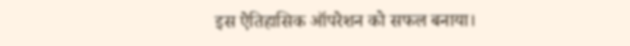इस ऐतिहासिक ऑपरेशन को सफल बनाया।